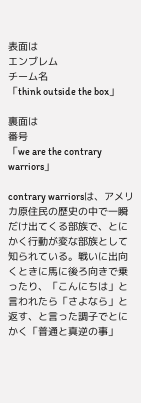表面は
エンブレム
チーム名
「think outside the box」

裏面は
番号
「we are the contrary warriors」

contrary warriorsは、アメリカ原住民の歴史の中で一瞬だけ出てくる部族で、とにかく行動が変な部族として知られている。戦いに出向くときに馬に後ろ向きで乗ったり、「こんにちは」と言われたら「さよなら」と返す、と言った調子でとにかく「普通と真逆の事」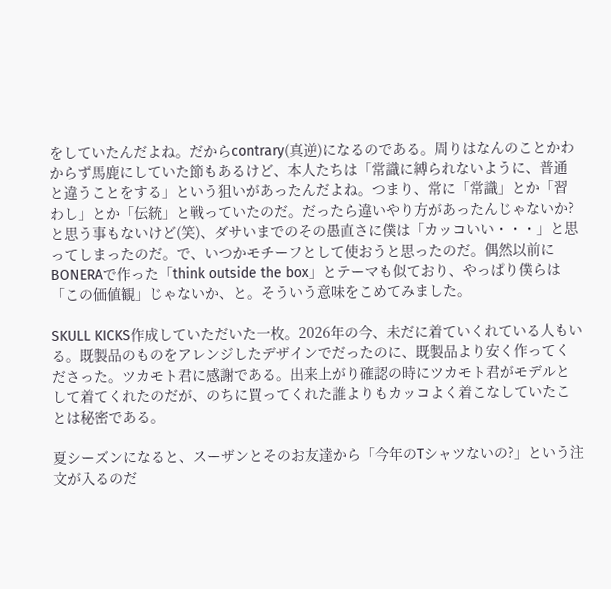をしていたんだよね。だからcontrary(真逆)になるのである。周りはなんのことかわからず馬鹿にしていた節もあるけど、本人たちは「常識に縛られないように、普通と違うことをする」という狙いがあったんだよね。つまり、常に「常識」とか「習わし」とか「伝統」と戦っていたのだ。だったら違いやり方があったんじゃないか?と思う事もないけど(笑)、ダサいまでのその愚直さに僕は「カッコいい・・・」と思ってしまったのだ。で、いつかモチーフとして使おうと思ったのだ。偶然以前にBONERAで作った「think outside the box」とテーマも似ており、やっぱり僕らは「この価値観」じゃないか、と。そういう意味をこめてみました。

SKULL KICKS作成していただいた一枚。2026年の今、未だに着ていくれている人もいる。既製品のものをアレンジしたデザインでだったのに、既製品より安く作ってくださった。ツカモト君に感謝である。出来上がり確認の時にツカモト君がモデルとして着てくれたのだが、のちに買ってくれた誰よりもカッコよく着こなしていたことは秘密である。

夏シーズンになると、スーザンとそのお友達から「今年のTシャツないの?」という注文が入るのだ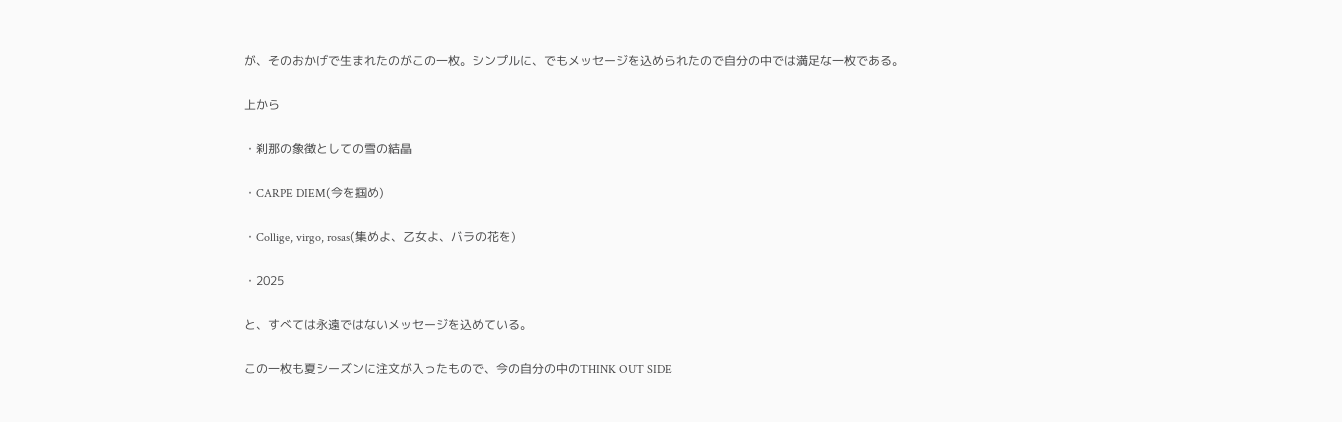が、そのおかげで生まれたのがこの一枚。シンプルに、でもメッセージを込められたので自分の中では満足な一枚である。

上から

・刹那の象徴としての雪の結晶

・CARPE DIEM(今を掴め)

・Collige, virgo, rosas(集めよ、乙女よ、バラの花を)

・2025

と、すべては永遠ではないメッセージを込めている。

この一枚も夏シーズンに注文が入ったもので、今の自分の中のTHINK OUT SIDE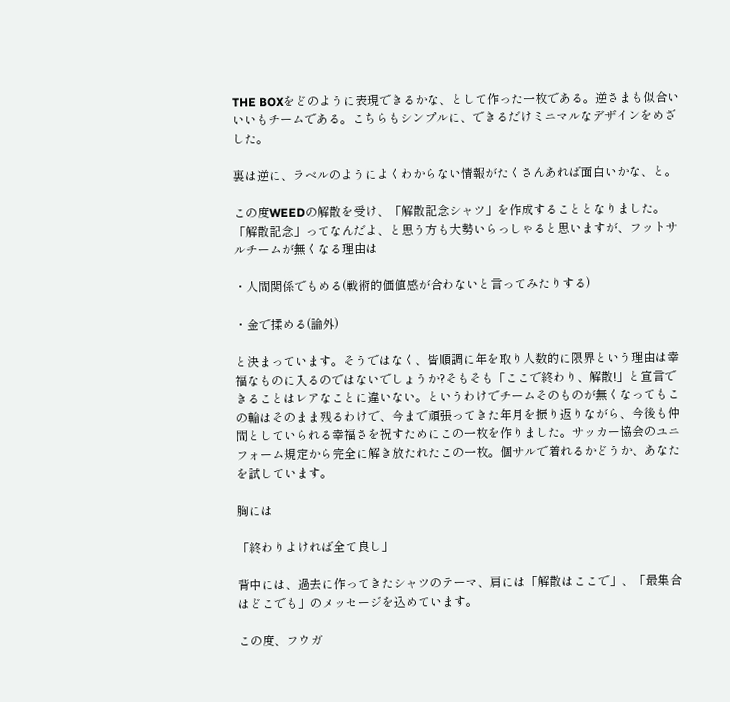THE BOXをどのように表現できるかな、として作った一枚である。逆さまも似合いいいもチームである。こちらもシンプルに、できるだけミニマルなデザインをめざした。

裏は逆に、ラベルのようによくわからない情報がたくさんあれば面白いかな、と。

この度WEEDの解散を受け、「解散記念シャツ」を作成することとなりました。「解散記念」ってなんだよ、と思う方も大勢いらっしゃると思いますが、フットサルチームが無くなる理由は

・人間関係でもめる(戦術的価値感が合わないと言ってみたりする)

・金で揉める(論外)

と決まっています。そうではなく、皆順調に年を取り人数的に限界という理由は幸福なものに入るのではないでしょうか?そもそも「ここで終わり、解散!」と宣言できることはレアなことに違いない。というわけでチームそのものが無くなってもこの輪はそのまま残るわけで、今まで頑張ってきた年月を振り返りながら、今後も仲間としていられる幸福さを祝すためにこの一枚を作りました。サッカー協会のユニフォーム規定から完全に解き放たれたこの一枚。個サルで着れるかどうか、あなたを試しています。

胸には

「終わりよければ全て良し」

背中には、過去に作ってきたシャツのテーマ、肩には「解散はここで」、「最集合はどこでも」のメッセージを込めています。

この度、フウガ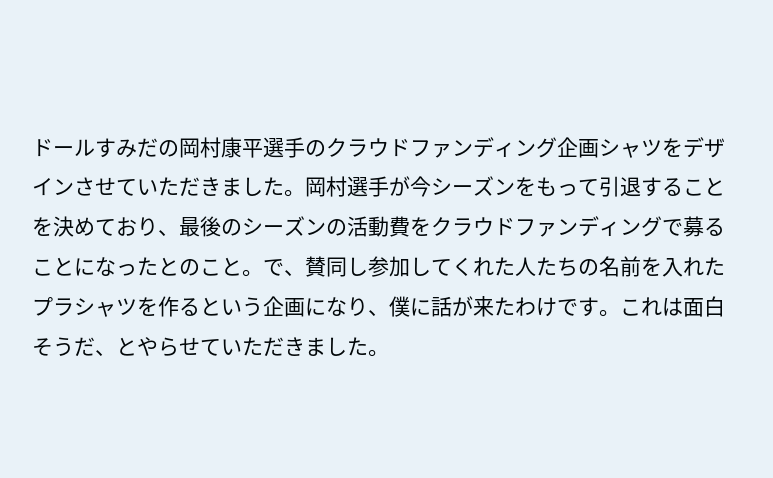ドールすみだの岡村康平選手のクラウドファンディング企画シャツをデザインさせていただきました。岡村選手が今シーズンをもって引退することを決めており、最後のシーズンの活動費をクラウドファンディングで募ることになったとのこと。で、賛同し参加してくれた人たちの名前を入れたプラシャツを作るという企画になり、僕に話が来たわけです。これは面白そうだ、とやらせていただきました。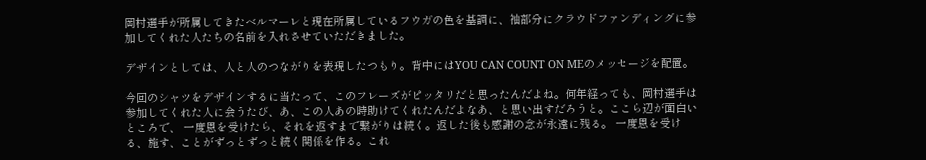岡村選手が所属してきたベルマーレと現在所属しているフウガの色を基調に、袖部分にクラウドファンディングに参加してくれた人たちの名前を入れさせていただきました。

デザインとしては、人と人のつながりを表現したつもり。背中にはYOU CAN COUNT ON MEのメッセージを配置。

今回のシャツをデザインするに当たって、このフレーズがピッタリだと思ったんだよね。何年経っても、岡村選手は参加してくれた人に会うたび、あ、この人あの時助けてくれたんだよなあ、と思い出すだろうと。ここら辺が面白いところで、 一度恩を受けたら、それを返すまで繋がりは続く。返した後も感謝の念が永遠に残る。 一度恩を受ける、施す、ことがずっとずっと続く関係を作る。これ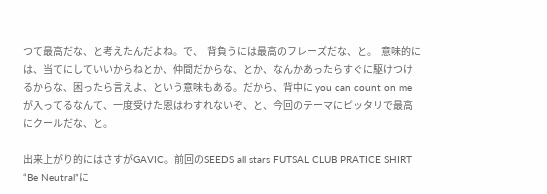つて最高だな、と考えたんだよね。で、  背負うには最高のフレーズだな、と。  意味的には、当てにしていいからねとか、仲間だからな、とか、なんかあったらすぐに駆けつけるからな、困ったら言えよ、という意味もある。だから、背中に you can count on me が入ってるなんて、一度受けた恩はわすれないぞ、と、今回のテーマにピッタリで最高にクールだな、と。

出来上がり的にはさすがGAVIC。前回のSEEDS all stars FUTSAL CLUB PRATICE SHIRT “Be Neutral”に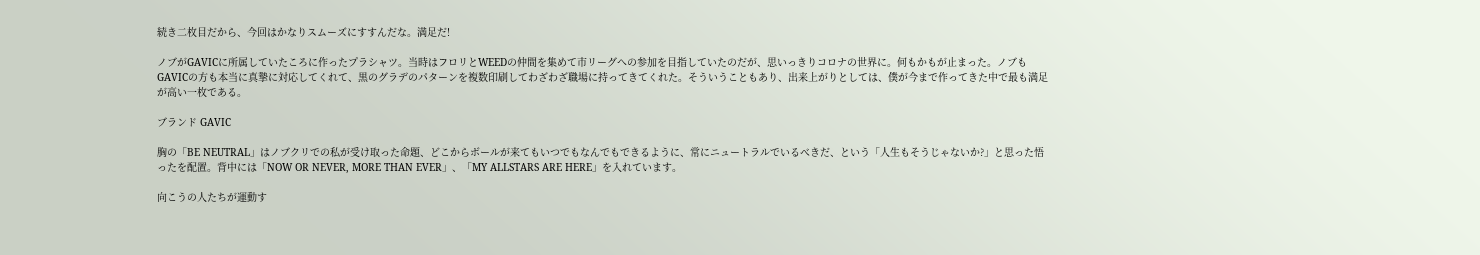続き二枚目だから、今回はかなりスムーズにすすんだな。満足だ!

ノブがGAVICに所属していたころに作ったプラシャツ。当時はフロリとWEEDの仲間を集めて市リーグへの参加を目指していたのだが、思いっきりコロナの世界に。何もかもが止まった。ノブもGAVICの方も本当に真摯に対応してくれて、黒のグラデのパターンを複数印刷してわざわざ職場に持ってきてくれた。そういうこともあり、出来上がりとしては、僕が今まで作ってきた中で最も満足が高い一枚である。

ブランド GAVIC

胸の「BE NEUTRAL」はノブクリでの私が受け取った命題、どこからボールが来てもいつでもなんでもできるように、常にニュートラルでいるべきだ、という「人生もそうじゃないか?」と思った悟ったを配置。背中には「NOW OR NEVER, MORE THAN EVER」、「MY ALLSTARS ARE HERE」を入れています。

向こうの人たちが運動す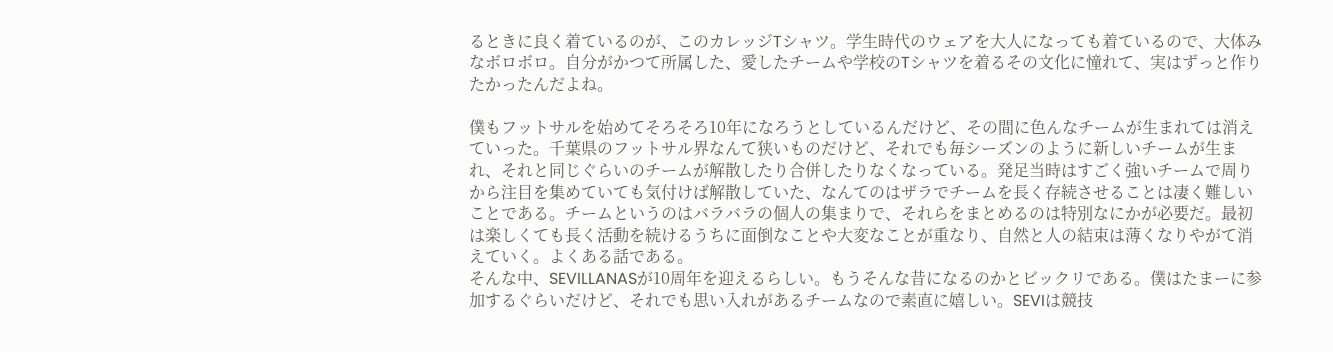るときに良く着ているのが、このカレッジTシャツ。学生時代のウェアを大人になっても着ているので、大体みなボロボロ。自分がかつて所属した、愛したチームや学校のTシャツを着るその文化に憧れて、実はずっと作りたかったんだよね。

僕もフットサルを始めてそろそろ10年になろうとしているんだけど、その間に色んなチームが生まれては消えていった。千葉県のフットサル界なんて狭いものだけど、それでも毎シーズンのように新しいチームが生まれ、それと同じぐらいのチームが解散したり合併したりなくなっている。発足当時はすごく強いチームで周りから注目を集めていても気付けば解散していた、なんてのはザラでチームを長く存続させることは凄く難しいことである。チームというのはバラバラの個人の集まりで、それらをまとめるのは特別なにかが必要だ。最初は楽しくても長く活動を続けるうちに面倒なことや大変なことが重なり、自然と人の結束は薄くなりやがて消えていく。よくある話である。
そんな中、SEVILLANASが10周年を迎えるらしい。もうそんな昔になるのかとビックリである。僕はたまーに参加するぐらいだけど、それでも思い入れがあるチームなので素直に嬉しい。SEVIは競技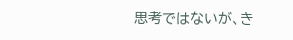思考ではないが、き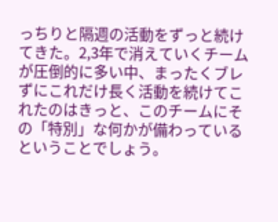っちりと隔週の活動をずっと続けてきた。2,3年で消えていくチームが圧倒的に多い中、まったくブレずにこれだけ長く活動を続けてこれたのはきっと、このチームにその「特別」な何かが備わっているということでしょう。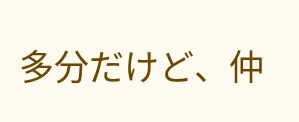多分だけど、仲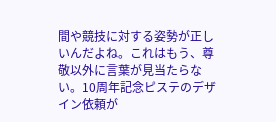間や競技に対する姿勢が正しいんだよね。これはもう、尊敬以外に言葉が見当たらない。10周年記念ピステのデザイン依頼が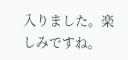入りました。楽しみですね。